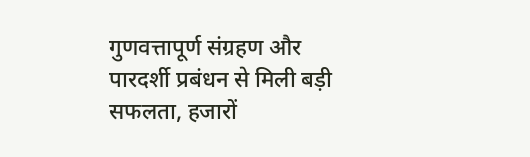गुणवत्तापूर्ण संग्रहण और पारदर्शी प्रबंधन से मिली बड़ी सफलता, हजारों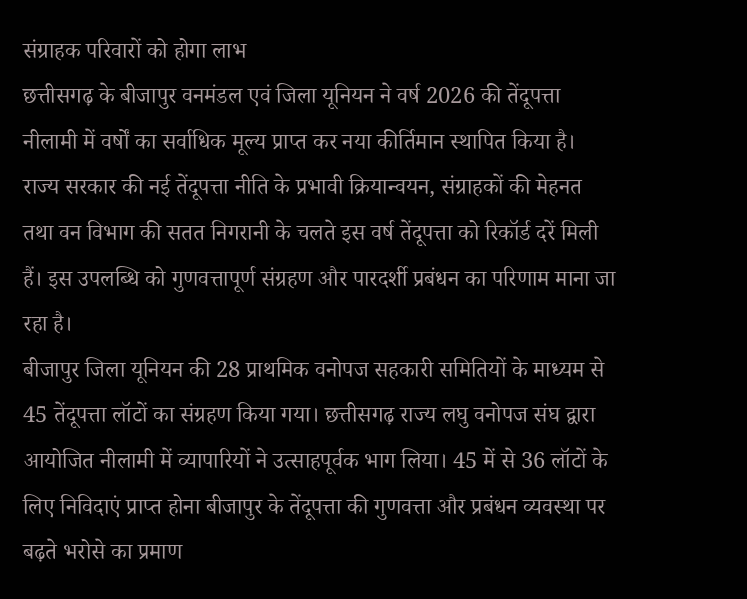संग्राहक परिवारों को होगा लाभ
छत्तीसगढ़ के बीजापुर वनमंडल एवं जिला यूनियन ने वर्ष 2026 की तेंदूपत्ता नीलामी में वर्षों का सर्वाधिक मूल्य प्राप्त कर नया कीर्तिमान स्थापित किया है। राज्य सरकार की नई तेंदूपत्ता नीति के प्रभावी क्रियान्वयन, संग्राहकों की मेहनत तथा वन विभाग की सतत निगरानी के चलते इस वर्ष तेंदूपत्ता को रिकॉर्ड दरें मिली हैं। इस उपलब्धि को गुणवत्तापूर्ण संग्रहण और पारदर्शी प्रबंधन का परिणाम माना जा रहा है।
बीजापुर जिला यूनियन की 28 प्राथमिक वनोपज सहकारी समितियों के माध्यम से 45 तेंदूपत्ता लॉटों का संग्रहण किया गया। छत्तीसगढ़ राज्य लघु वनोपज संघ द्वारा आयोजित नीलामी में व्यापारियों ने उत्साहपूर्वक भाग लिया। 45 में से 36 लॉटों के लिए निविदाएं प्राप्त होना बीजापुर के तेंदूपत्ता की गुणवत्ता और प्रबंधन व्यवस्था पर बढ़ते भरोसे का प्रमाण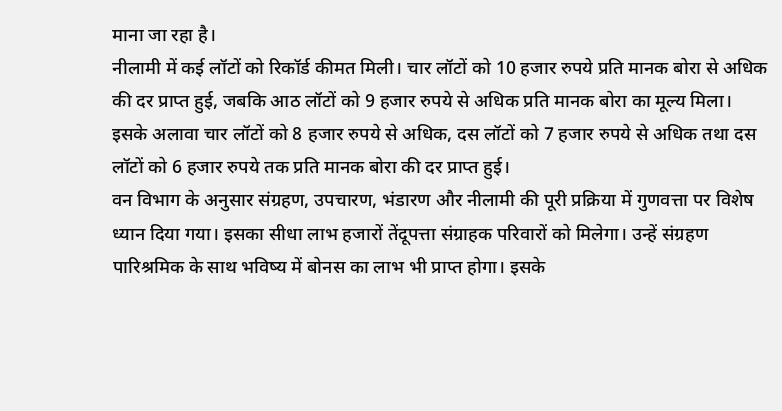माना जा रहा है।
नीलामी में कई लॉटों को रिकॉर्ड कीमत मिली। चार लॉटों को 10 हजार रुपये प्रति मानक बोरा से अधिक की दर प्राप्त हुई, जबकि आठ लॉटों को 9 हजार रुपये से अधिक प्रति मानक बोरा का मूल्य मिला। इसके अलावा चार लॉटों को 8 हजार रुपये से अधिक, दस लॉटों को 7 हजार रुपये से अधिक तथा दस लॉटों को 6 हजार रुपये तक प्रति मानक बोरा की दर प्राप्त हुई।
वन विभाग के अनुसार संग्रहण, उपचारण, भंडारण और नीलामी की पूरी प्रक्रिया में गुणवत्ता पर विशेष ध्यान दिया गया। इसका सीधा लाभ हजारों तेंदूपत्ता संग्राहक परिवारों को मिलेगा। उन्हें संग्रहण पारिश्रमिक के साथ भविष्य में बोनस का लाभ भी प्राप्त होगा। इसके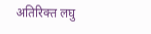अतिरिक्त लघु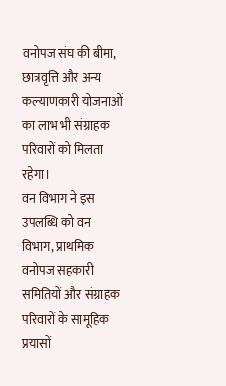वनोपज संघ की बीमा, छात्रवृत्ति और अन्य कल्याणकारी योजनाओं का लाभ भी संग्राहक परिवारों को मिलता रहेगा।
वन विभाग ने इस उपलब्धि को वन विभाग, प्राथमिक वनोपज सहकारी समितियों और संग्राहक परिवारों के सामूहिक प्रयासों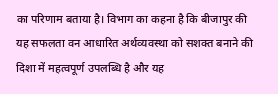का परिणाम बताया है। विभाग का कहना है कि बीजापुर की यह सफलता वन आधारित अर्थव्यवस्था को सशक्त बनाने की दिशा में महत्वपूर्ण उपलब्धि है और यह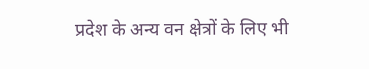प्रदेश के अन्य वन क्षेत्रों के लिए भी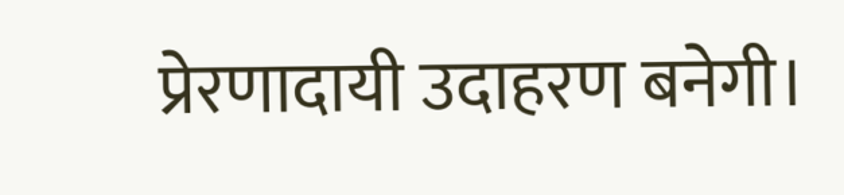प्रेरणादायी उदाहरण बनेगी।